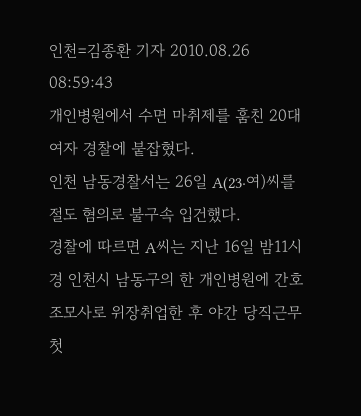인천=김종환 기자 2010.08.26 08:59:43
개인병원에서 수면 마취제를 훔친 20대 여자 경찰에 붙잡혔다.
인천 남동경찰서는 26일 A(23·여)씨를 절도 혐의로 불구속 입건했다.
경찰에 따르면 A씨는 지난 16일 밤11시경 인천시 남동구의 한 개인병원에 간호조모사로 위장취업한 후 야간 당직근무 첫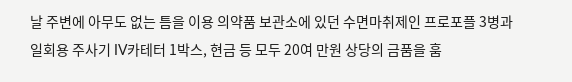날 주변에 아무도 없는 틈을 이용 의약품 보관소에 있던 수면마취제인 프로포플 3병과 일회용 주사기 IV카테터 1박스, 현금 등 모두 20여 만원 상당의 금품을 훔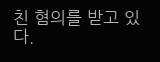친 혐의를 받고 있다.